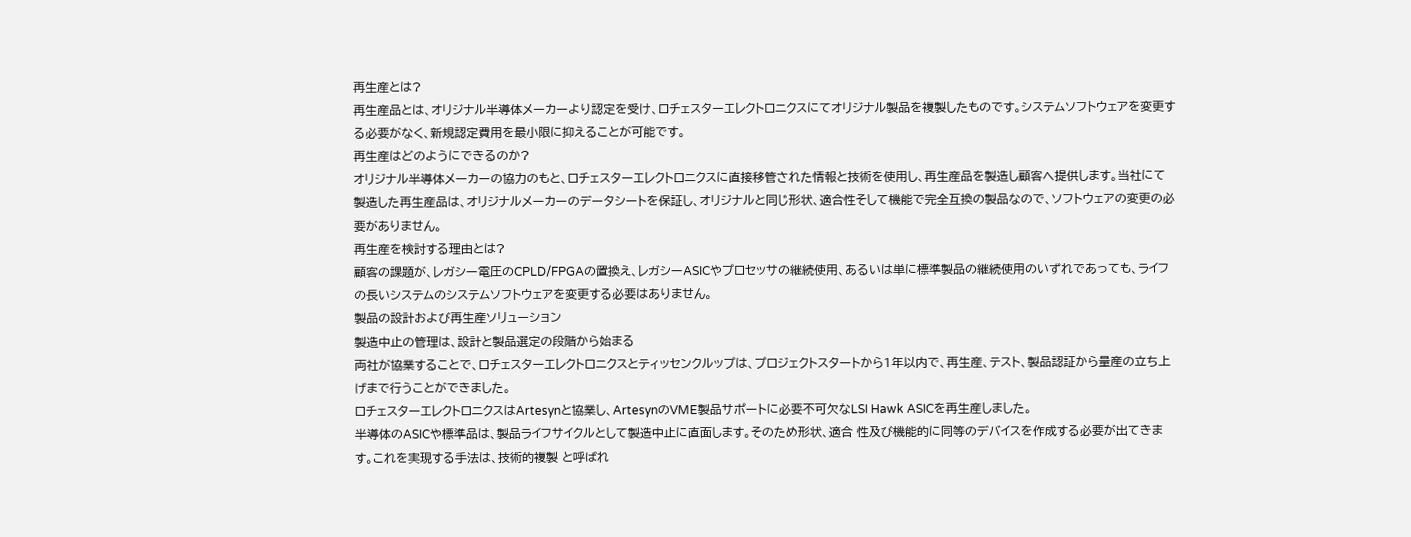再生産とは?
再生産品とは、オリジナル半導体メーカーより認定を受け、ロチェスターエレクトロニクスにてオリジナル製品を複製したものです。システムソフトウェアを変更する必要がなく、新規認定費用を最小限に抑えることが可能です。
再生産はどのようにできるのか?
オリジナル半導体メーカーの協力のもと、ロチェスターエレクトロニクスに直接移管された情報と技術を使用し、再生産品を製造し顧客へ提供します。当社にて製造した再生産品は、オリジナルメーカーのデータシートを保証し、オリジナルと同じ形状、適合性そして機能で完全互換の製品なので、ソフトウェアの変更の必要がありません。
再生産を検討する理由とは?
顧客の課題が、レガシー電圧のCPLD/FPGAの置換え、レガシーASICやプロセッサの継続使用、あるいは単に標準製品の継続使用のいずれであっても、ライフの長いシステムのシステムソフトウェアを変更する必要はありません。
製品の設計および再生産ソリューション
製造中止の管理は、設計と製品選定の段階から始まる
両社が協業することで、ロチェスターエレクトロニクスとティッセンクルップは、プロジェクトスタートから1年以内で、再生産、テスト、製品認証から量産の立ち上げまで行うことができました。
ロチェスターエレクトロニクスはArtesynと協業し、ArtesynのVME製品サポートに必要不可欠なLSI Hawk ASICを再生産しました。
半導体のASICや標準品は、製品ライフサイクルとして製造中止に直面します。そのため形状、適合 性及び機能的に同等のデバイスを作成する必要が出てきます。これを実現する手法は、技術的複製 と呼ばれ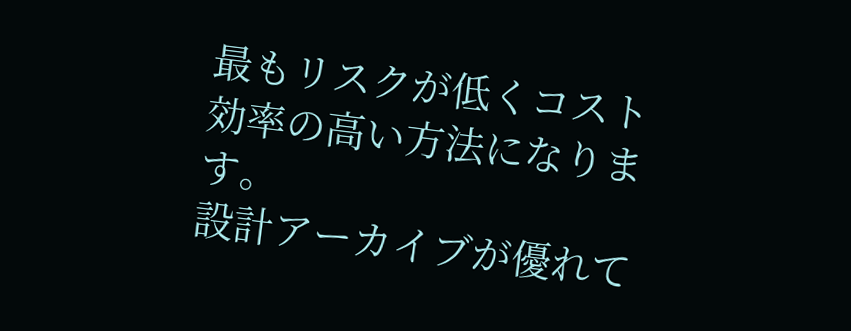最もリスクが低くコスト効率の高い方法になります。
設計アーカイブが優れて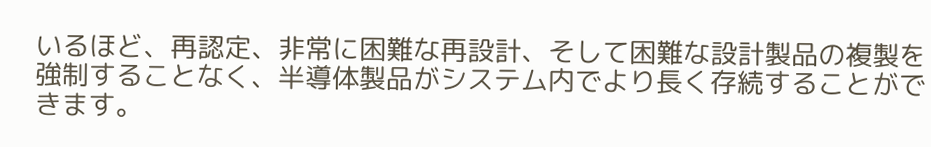いるほど、再認定、非常に困難な再設計、そして困難な設計製品の複製を強制することなく、半導体製品がシステム内でより長く存続することができます。